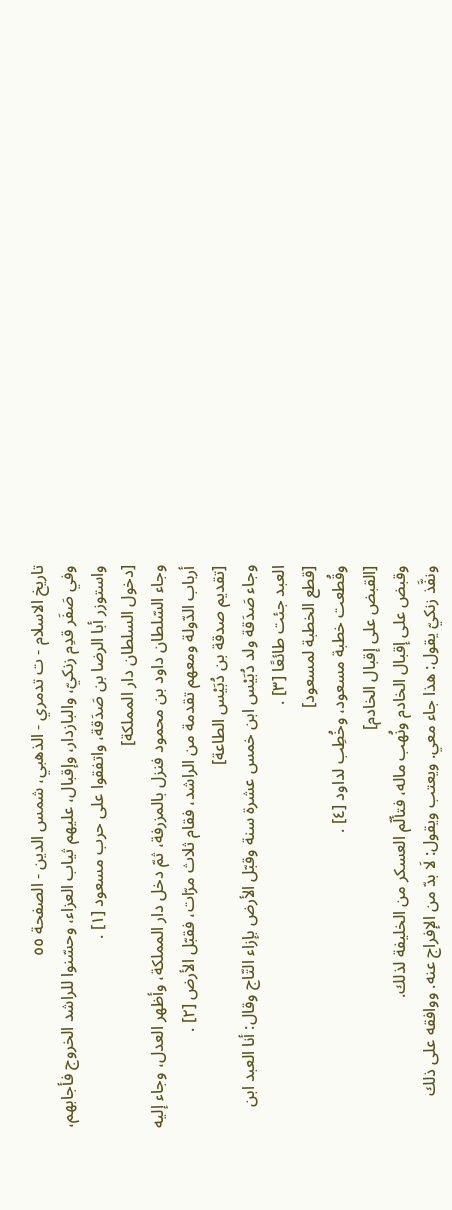تاريخ الاسلام - ت تدمري - الذهبي، شمس الدين - الصفحة ٥٥
وفي صَفَر قدِم زنكيّ، والبازدار، وإقبال، عليهم ثياب العزاء، وحسّنوا للراشد الخروج فأجابهم، واستوزر أبا الرضا بن صَدَقة، واتفقوا على حرب مسعود [١] .
[دخول السلطان دار المملكة]
وجاء السّلطان داود بن محمود فنزل بالمزرفة، ثمّ دخل دار المملكة، وأظهر العدل، وجاء إليه أرباب الدّولة ومعهم تقدمة من الراشد، فقام ثلاث مرّات، فقبّل الأرض [٢] .
[تقديم صدقة بن دُبَيْس الطاعة]
وجاء صَدَقة ولد دُبَيْس ابن خمس عشرة سنة وقبّل الأرض بإزاء التّاج وقال: أنا العبد ابن العبد جئت طائعًا [٣] .
[قطع الخطبة لمسعود]
وقُطعت خطبة مسعود، وخُطِب لداود [٤] .
[القبض على إقبال الخادم]
وقبض على إقبال الخادم ونُهب ماله، فتألّم العسكر من الخليفة لذلك.
ونفَّذ زنكيّ يقول: هذا جاء معي. ويعتب ويقول: لَا بدّ من الإفراج عنه. ووافقه على ذلك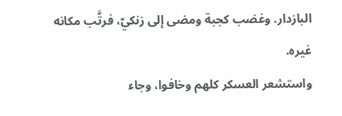البازدار. وغضب كجبة ومضى إلى زنكيّ، فرتَّب مكانه غيره.
واستشعر العسكر كلهم وخافوا، وجاء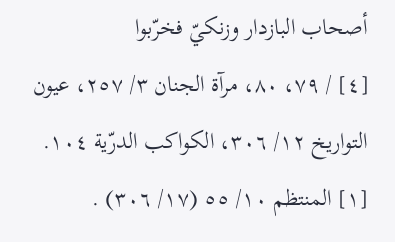أصحاب البازدار وزنكيّ فخرّبوا
[٤] / ٧٩، ٨٠، مرآة الجنان ٣/ ٢٥٧، عيون التواريخ ١٢/ ٣٠٦، الكواكب الدرّية ١٠٤.
[١] المنتظم ١٠/ ٥٥ (١٧/ ٣٠٦) .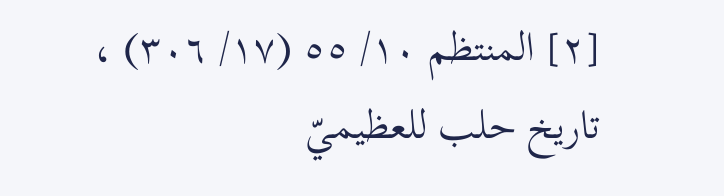[٢] المنتظم ١٠/ ٥٥ (١٧/ ٣٠٦) ، تاريخ حلب للعظيميّ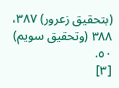(بتحقيق زعرور) ٣٨٧، ٣٨٨ (وتحقيق سويم) ٥٠.
[٣]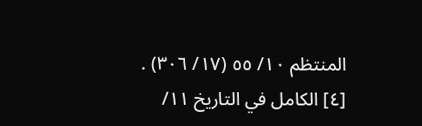المنتظم ١٠/ ٥٥ (١٧/ ٣٠٦) .
[٤] الكامل في التاريخ ١١/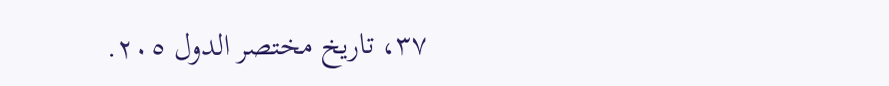٣٧، تاريخ مختصر الدول ٢٠٥.